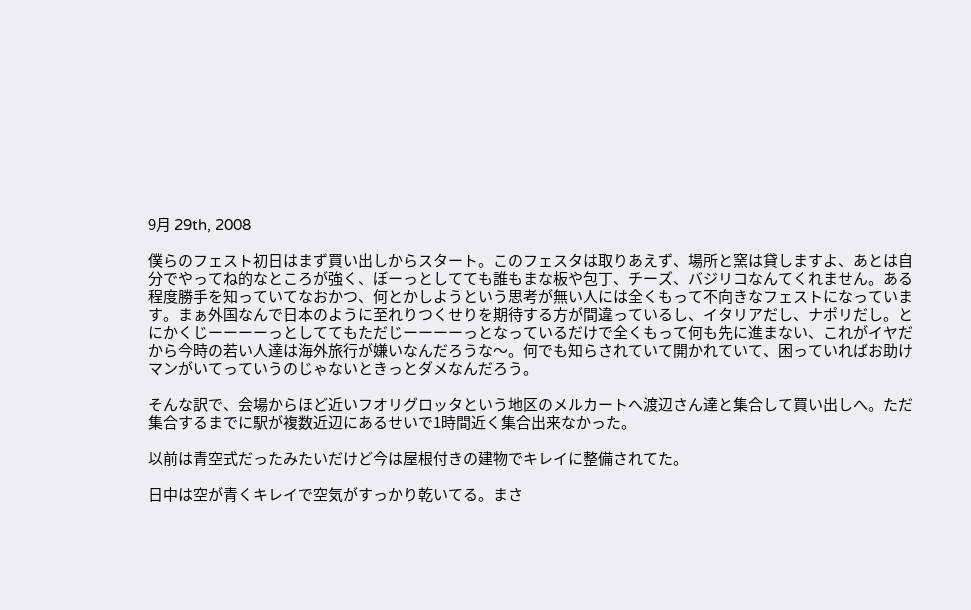9月 29th, 2008

僕らのフェスト初日はまず買い出しからスタート。このフェスタは取りあえず、場所と窯は貸しますよ、あとは自分でやってね的なところが強く、ぼーっとしてても誰もまな板や包丁、チーズ、バジリコなんてくれません。ある程度勝手を知っていてなおかつ、何とかしようという思考が無い人には全くもって不向きなフェストになっています。まぁ外国なんで日本のように至れりつくせりを期待する方が間違っているし、イタリアだし、ナポリだし。とにかくじーーーーっとしててもただじーーーーっとなっているだけで全くもって何も先に進まない、これがイヤだから今時の若い人達は海外旅行が嫌いなんだろうな〜。何でも知らされていて開かれていて、困っていればお助けマンがいてっていうのじゃないときっとダメなんだろう。

そんな訳で、会場からほど近いフオリグロッタという地区のメルカートへ渡辺さん達と集合して買い出しへ。ただ集合するまでに駅が複数近辺にあるせいで1時間近く集合出来なかった。

以前は青空式だったみたいだけど今は屋根付きの建物でキレイに整備されてた。

日中は空が青くキレイで空気がすっかり乾いてる。まさ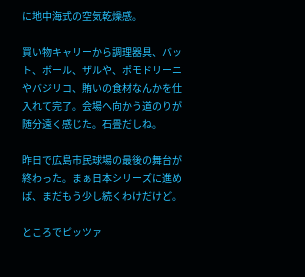に地中海式の空気乾燥感。

買い物キャリーから調理器具、バット、ボール、ザルや、ポモドリーニやバジリコ、賄いの食材なんかを仕入れて完了。会場へ向かう道のりが随分遠く感じた。石畳だしね。

昨日で広島市民球場の最後の舞台が終わった。まぁ日本シリーズに進めば、まだもう少し続くわけだけど。

ところでピッツァ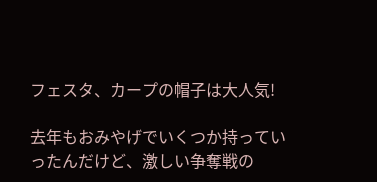フェスタ、カープの帽子は大人気!

去年もおみやげでいくつか持っていったんだけど、激しい争奪戦の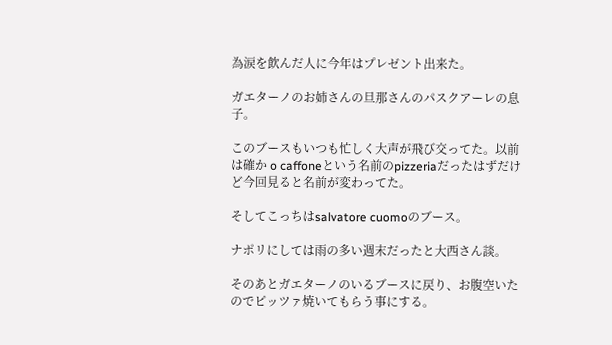為涙を飲んだ人に今年はプレゼント出来た。

ガエターノのお姉さんの旦那さんのパスクアーレの息子。

このブースもいつも忙しく大声が飛び交ってた。以前は確か o caffoneという名前のpizzeriaだったはずだけど今回見ると名前が変わってた。

そしてこっちはsalvatore cuomoのブース。

ナポリにしては雨の多い週末だったと大西さん談。

そのあとガエターノのいるブースに戻り、お腹空いたのでピッツァ焼いてもらう事にする。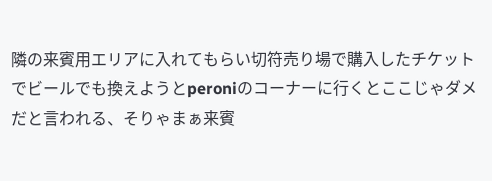隣の来賓用エリアに入れてもらい切符売り場で購入したチケットでビールでも換えようとperoniのコーナーに行くとここじゃダメだと言われる、そりゃまぁ来賓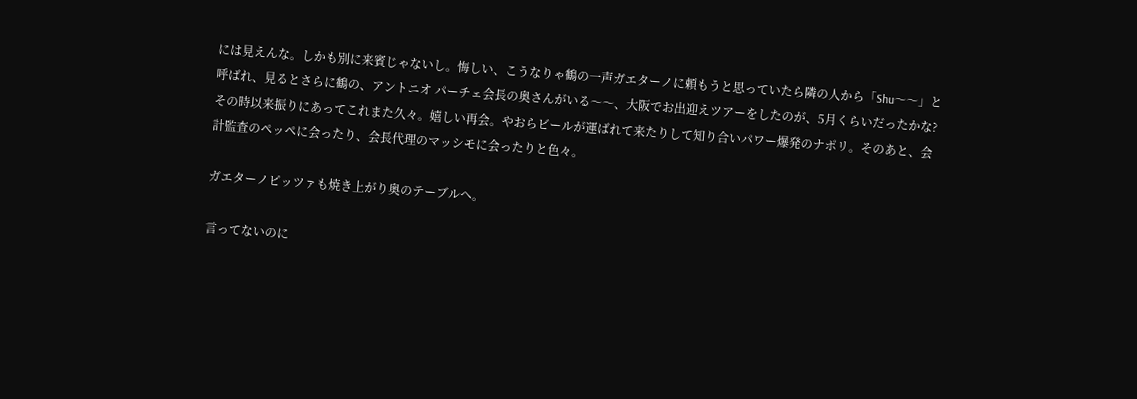には見えんな。しかも別に来賓じゃないし。悔しい、こうなりゃ鶴の一声ガエターノに頼もうと思っていたら隣の人から「Shu〜〜」と呼ばれ、見るとさらに鶴の、アントニオ パーチェ会長の奥さんがいる〜〜、大阪でお出迎えツアーをしたのが、5月くらいだったかな?その時以来振りにあってこれまた久々。嬉しい再会。やおらビールが運ばれて来たりして知り合いパワー爆発のナポリ。そのあと、会計監査のペッペに会ったり、会長代理のマッシモに会ったりと色々。

ガエターノピッツァも焼き上がり奥のテーブルへ。

言ってないのに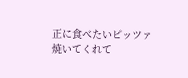正に食べたいピッツァ焼いてくれて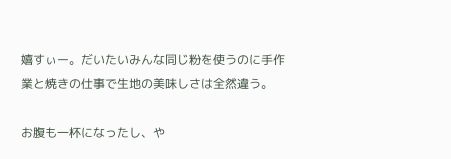嬉すぃー。だいたいみんな同じ粉を使うのに手作業と焼きの仕事で生地の美味しさは全然違う。

お腹も一杯になったし、や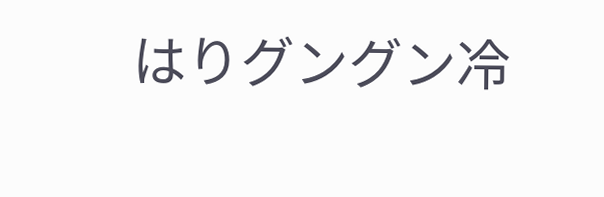はりグングン冷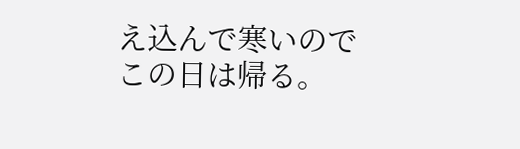え込んで寒いのでこの日は帰る。